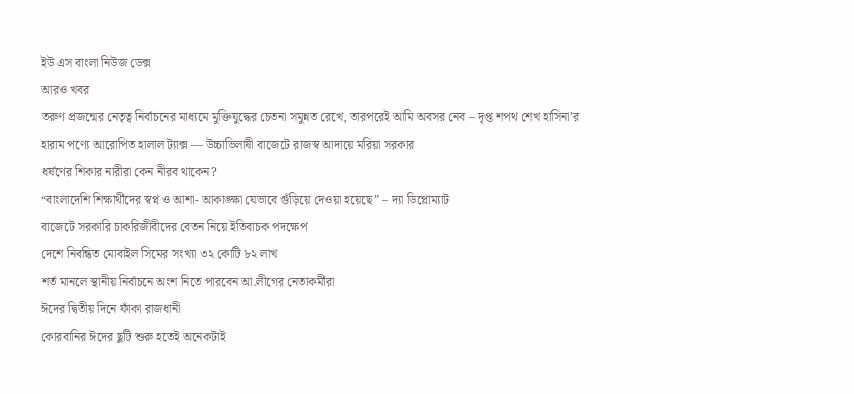ইউ এস বাংলা নিউজ ডেক্স
আরও খবর
তরুণ প্রজন্মের নেতৃত্ব নির্বাচনের মাধ্যমে মুক্তিযুদ্ধের চেতনা সমুন্নত রেখে, তারপরেই আমি অবসর নেব – দৃপ্ত শপথ শেখ হাসিনা’র
হারাম পণ্যে আরোপিত হালাল ট্যাক্স — উচ্চাভিলাষী বাজেটে রাজস্ব আদায়ে মরিয়া সরকার
ধর্ষণের শিকার নারীরা কেন নীরব থাকেন?
“বাংলাদেশি শিক্ষার্থীদের স্বপ্ন ও আশা- আকাঙ্ক্ষা যেভাবে গুঁড়িয়ে দেওয়া হয়েছে” – দ্যা ডিপ্লোম্যাট
বাজেটে সরকারি চাকরিজীবীদের বেতন নিয়ে ইতিবাচক পদক্ষেপ
দেশে নিবন্ধিত মোবাইল সিমের সংখ্যা ৩২ কোটি ৮২ লাখ
শর্ত মানলে স্থানীয় নির্বাচনে অংশ নিতে পারবেন আ.লীগের নেতাকর্মীরা
ঈদের দ্বিতীয় দিনে ফাঁকা রাজধানী
কোরবানির ঈদের ছুটি শুরু হতেই অনেকটাই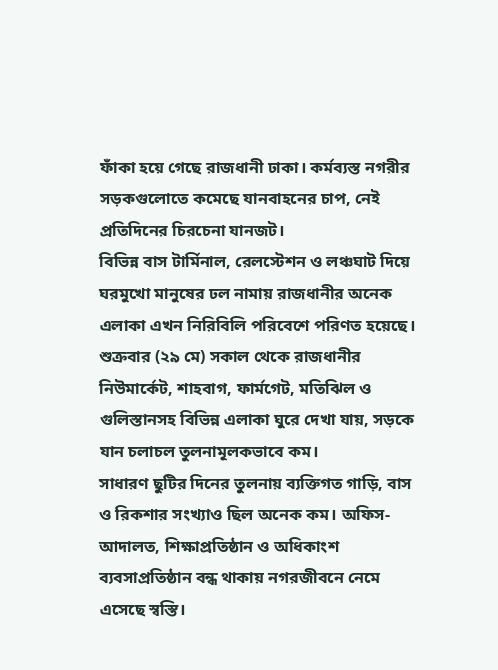ফাঁকা হয়ে গেছে রাজধানী ঢাকা। কর্মব্যস্ত নগরীর সড়কগুলোতে কমেছে যানবাহনের চাপ, নেই প্রতিদিনের চিরচেনা যানজট।
বিভিন্ন বাস টার্মিনাল, রেলস্টেশন ও লঞ্চঘাট দিয়ে ঘরমুখো মানুষের ঢল নামায় রাজধানীর অনেক এলাকা এখন নিরিবিলি পরিবেশে পরিণত হয়েছে।
শুক্রবার (২৯ মে) সকাল থেকে রাজধানীর নিউমার্কেট, শাহবাগ, ফার্মগেট, মতিঝিল ও গুলিস্তানসহ বিভিন্ন এলাকা ঘুরে দেখা যায়, সড়কে যান চলাচল তুলনামূলকভাবে কম।
সাধারণ ছুটির দিনের তুলনায় ব্যক্তিগত গাড়ি, বাস ও রিকশার সংখ্যাও ছিল অনেক কম। অফিস-আদালত, শিক্ষাপ্রতিষ্ঠান ও অধিকাংশ ব্যবসাপ্রতিষ্ঠান বন্ধ থাকায় নগরজীবনে নেমে এসেছে স্বস্তি।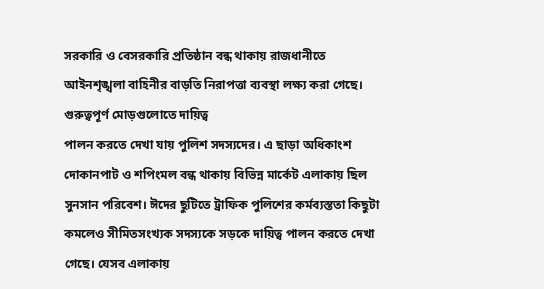সরকারি ও বেসরকারি প্রতিষ্ঠান বন্ধ থাকায় রাজধানীতে আইনশৃঙ্খলা বাহিনীর বাড়তি নিরাপত্তা ব্যবস্থা লক্ষ্য করা গেছে। গুরুত্বপূর্ণ মোড়গুলোতে দায়িত্ব
পালন করতে দেখা যায় পুলিশ সদস্যদের। এ ছাড়া অধিকাংশ দোকানপাট ও শপিংমল বন্ধ থাকায় বিভিন্ন মার্কেট এলাকায় ছিল সুনসান পরিবেশ। ঈদের ছুটিতে ট্রাফিক পুলিশের কর্মব্যস্ততা কিছুটা কমলেও সীমিতসংখ্যক সদস্যকে সড়কে দায়িত্ব পালন করতে দেখা গেছে। যেসব এলাকায়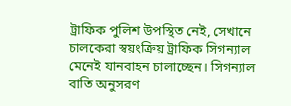ট্রাফিক পুলিশ উপস্থিত নেই, সেখানে চালকেরা স্বয়ংক্রিয় ট্রাফিক সিগন্যাল মেনেই যানবাহন চালাচ্ছেন। সিগন্যাল বাতি অনুসরণ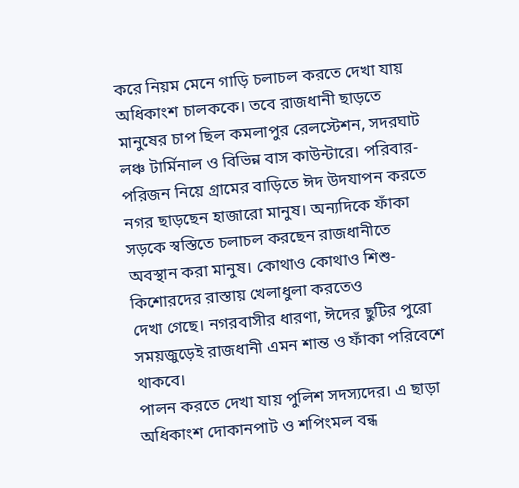করে নিয়ম মেনে গাড়ি চলাচল করতে দেখা যায় অধিকাংশ চালককে। তবে রাজধানী ছাড়তে মানুষের চাপ ছিল কমলাপুর রেলস্টেশন, সদরঘাট লঞ্চ টার্মিনাল ও বিভিন্ন বাস কাউন্টারে। পরিবার-পরিজন নিয়ে গ্রামের বাড়িতে ঈদ উদযাপন করতে নগর ছাড়ছেন হাজারো মানুষ। অন্যদিকে ফাঁকা সড়কে স্বস্তিতে চলাচল করছেন রাজধানীতে অবস্থান করা মানুষ। কোথাও কোথাও শিশু-কিশোরদের রাস্তায় খেলাধুলা করতেও
দেখা গেছে। নগরবাসীর ধারণা, ঈদের ছুটির পুরো সময়জুড়েই রাজধানী এমন শান্ত ও ফাঁকা পরিবেশে থাকবে।
পালন করতে দেখা যায় পুলিশ সদস্যদের। এ ছাড়া অধিকাংশ দোকানপাট ও শপিংমল বন্ধ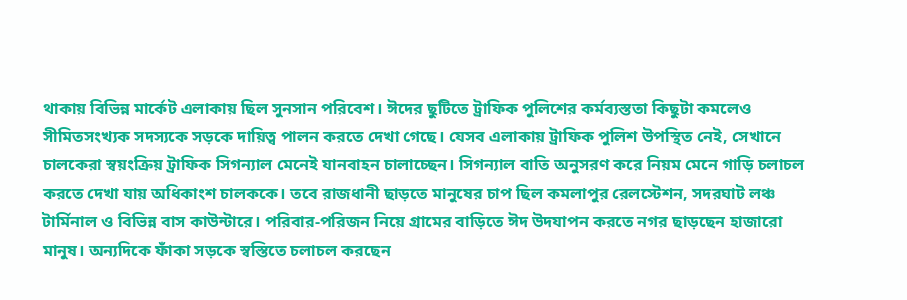থাকায় বিভিন্ন মার্কেট এলাকায় ছিল সুনসান পরিবেশ। ঈদের ছুটিতে ট্রাফিক পুলিশের কর্মব্যস্ততা কিছুটা কমলেও সীমিতসংখ্যক সদস্যকে সড়কে দায়িত্ব পালন করতে দেখা গেছে। যেসব এলাকায় ট্রাফিক পুলিশ উপস্থিত নেই, সেখানে চালকেরা স্বয়ংক্রিয় ট্রাফিক সিগন্যাল মেনেই যানবাহন চালাচ্ছেন। সিগন্যাল বাতি অনুসরণ করে নিয়ম মেনে গাড়ি চলাচল করতে দেখা যায় অধিকাংশ চালককে। তবে রাজধানী ছাড়তে মানুষের চাপ ছিল কমলাপুর রেলস্টেশন, সদরঘাট লঞ্চ টার্মিনাল ও বিভিন্ন বাস কাউন্টারে। পরিবার-পরিজন নিয়ে গ্রামের বাড়িতে ঈদ উদযাপন করতে নগর ছাড়ছেন হাজারো মানুষ। অন্যদিকে ফাঁকা সড়কে স্বস্তিতে চলাচল করছেন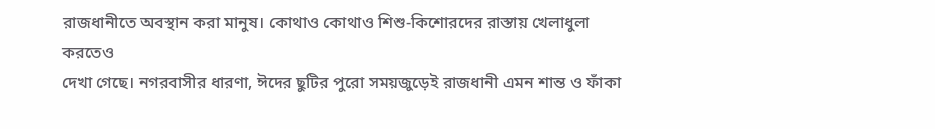রাজধানীতে অবস্থান করা মানুষ। কোথাও কোথাও শিশু-কিশোরদের রাস্তায় খেলাধুলা করতেও
দেখা গেছে। নগরবাসীর ধারণা, ঈদের ছুটির পুরো সময়জুড়েই রাজধানী এমন শান্ত ও ফাঁকা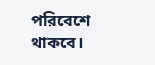পরিবেশে থাকবে।